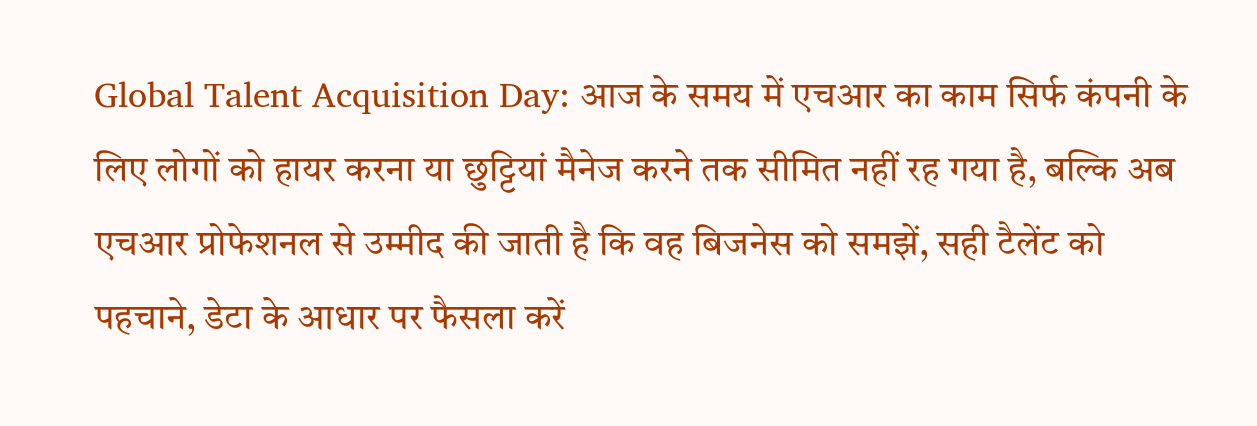Global Talent Acquisition Day: आज के समय में एचआर का काम सिर्फ कंपनी के लिए लोगों को हायर करना या छुट्टियां मैनेज करने तक सीमित नहीं रह गया है, बल्कि अब एचआर प्रोफेशनल से उम्मीद की जाती है कि वह बिजनेस को समझें, सही टैलेंट को पहचाने, डेटा के आधार पर फैसला करें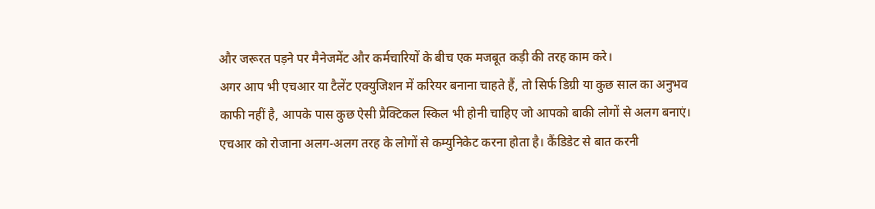और जरूरत पड़ने पर मैनेजमेंट और कर्मचारियों के बीच एक मजबूत कड़ी की तरह काम करे।
अगर आप भी एचआर या टैलेंट एक्युजिशन में करियर बनाना चाहते हैं, तो सिर्फ डिग्री या कुछ साल का अनुभव काफी नहीं है, आपके पास कुछ ऐसी प्रैक्टिकल स्किल भी होनी चाहिए जो आपको बाकी लोगों से अलग बनाएं।
एचआर को रोजाना अलग-अलग तरह के लोगों से कम्युनिकेट करना होता है। कैंडिडेट से बात करनी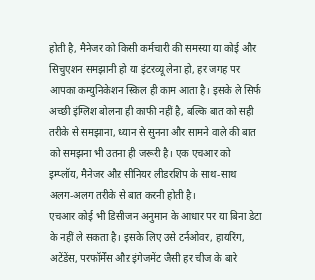होती है, मैनेजर को किसी कर्मचारी की समस्या या कोई और सिचुएशन समझानी हो या इंटरव्यू लेना हो, हर जगह पर आपका कम्युनिकेशन स्किल ही काम आता है। इसके ले सिर्फ अच्छी इंग्लिश बोलना ही काफी नहीं है, बल्कि बात को सही तरीके से समझाना, ध्यान से सुनना और सामने वाले की बात को समझना भी उतना ही जरूरी है। एक एचआर को इम्प्लॉय, मैनेजर औऱ सीनियर लीडरशिप के साथ-साथ अलग-अलग तरीके से बात करनी होती है।
एचआर कोई भी डिसीजन अनुमान के आधार पर या बिना डेटा के नहीं ले सकता है। इसके लिए उसे टर्नओवर, हायरिंग, अटेंडेंस, परफॉर्मेंस औऱ इंगेजमेंट जैसी हर चीज के बारे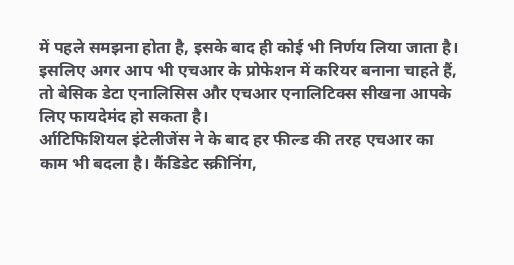में पहले समझना होता है, इसके बाद ही कोई भी निर्णय लिया जाता है। इसलिए अगर आप भी एचआर के प्रोफेशन में करियर बनाना चाहते हैं, तो बेसिक डेटा एनालिसिस और एचआर एनालिटिक्स सीखना आपके लिए फायदेमंद हो सकता है।
र्आटिफिशियल इंटेलीजेंस ने के बाद हर फील्ड की तरह एचआर का काम भी बदला है। कैंडिडेट स्क्रीनिंग,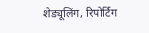शेड्यूलिंग, रिपोर्टिंग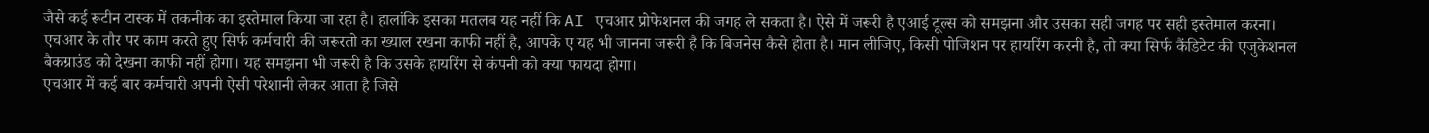जैसे कई रूटीन टास्क में तकनीक का इस्तेमाल किया जा रहा है। हालांकि इसका मतलब यह नहीं कि AI एचआर प्रोफेशनल की जगह ले सकता है। ऐसे में जरूरी है एआई टूल्स को समझना और उसका सही जगह पर सही इस्तेमाल करना।
एचआर के तौर पर काम करते हुए सिर्फ कर्मचारी की जरूरतो का ख्याल रखना काफी नहीं है, आपके ए यह भी जानना जरूरी है कि बिजनेस कैसे होता है। मान लीजिए, किसी पोजिशन पर हायरिंग करनी है, तो क्या सिर्फ कैंडिटेट की एजुकेशनल बैकग्राउंड को देखना काफी नहीं होगा। यह समझना भी जरूरी है कि उसके हायरिंग से कंपनी को क्या फायदा होगा।
एचआर में कई बार कर्मचारी अपनी ऐसी परेशानी लेकर आता है जिसे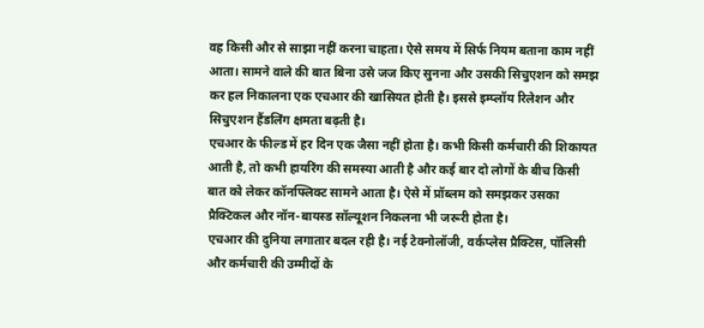वह किसी और से साझा नहीं करना चाहता। ऐसे समय में सिर्फ नियम बताना काम नहीं आता। सामने वाले की बात बिना उसे जज किए सुनना और उसकी सिचुएशन को समझ कर हल निकालना एक एचआर की खासियत होती है। इससे इम्प्लॉय रिलेशन और सिचुएशन हैंडलिंग क्षमता बढ़ती है।
एचआर के फील्ड में हर दिन एक जैसा नहीं होता है। कभी किसी कर्मचारी की शिकायत आती है, तो कभी हायरिंग की समस्या आती है और कई बार दो लोगों के बीच किसी बात को लेकर कॉनफ्लिक्ट सामने आता है। ऐसे में प्रॉब्लम को समझकर उसका प्रैक्टिकल और नॉन-बायस्ड सॉल्यूशन निकलना भी जरूरी होता है।
एचआर की दुनिया लगातार बदल रही है। नई टेक्नोलॉजी, वर्कप्लेस प्रैक्टिस, पॉलिसी और कर्मचारी की उम्मीदों के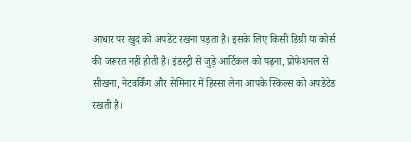आधार पर खुद को अपडेट रखना पड़ता है। इसके लिए किसी डिग्री या कोर्स की जरूरत नहीं होती है। इंडस्ट्री से जुड़े आर्टिकल को पढ़ना, प्रोफेशनल से सीखना, नेटवर्किंग और सेमिनार में हिस्सा लेना आपके स्किल्स को अपडेटेड रखती है।